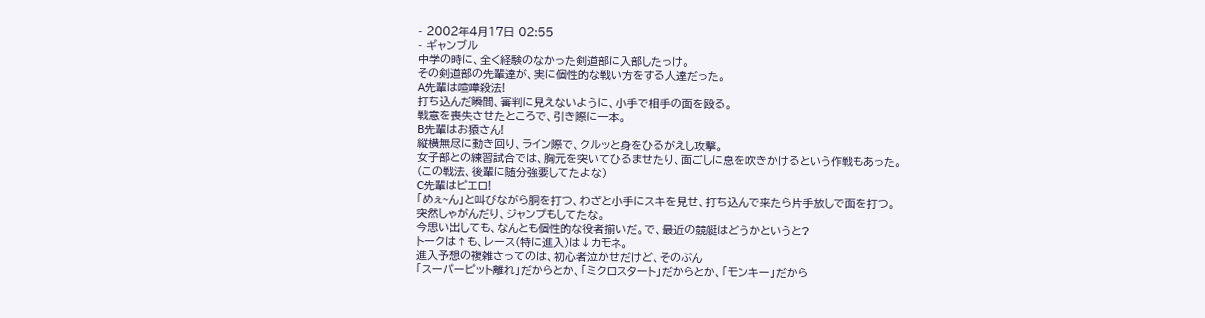- 2002年4月17日 02:55
- ギャンブル
中学の時に、全く経験のなかった剣道部に入部したっけ。
その剣道部の先輩達が、実に個性的な戦い方をする人達だった。
A先輩は喧嘩殺法!
打ち込んだ瞬間、審判に見えないように、小手で相手の面を殴る。
戦意を喪失させたところで、引き際に一本。
B先輩はお猿さん!
縦横無尽に動き回り、ライン際で、クルッと身をひるがえし攻撃。
女子部との練習試合では、胸元を突いてひるませたり、面ごしに息を吹きかけるという作戦もあった。
(この戦法、後輩に随分強要してたよな)
C先輩はピエロ!
「めぇ~ん」と叫びながら胴を打つ、わざと小手にスキを見せ、打ち込んで来たら片手放しで面を打つ。
突然しゃがんだり、ジャンプもしてたな。
今思い出しても、なんとも個性的な役者揃いだ。で、最近の競艇はどうかというと?
トークは↑も、レース(特に進入)は↓カモネ。
進入予想の複雑さってのは、初心者泣かせだけど、そのぶん
「スーパーピット離れ」だからとか、「ミクロスタート」だからとか、「モンキー」だから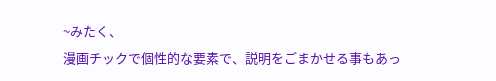~みたく、
漫画チックで個性的な要素で、説明をごまかせる事もあっ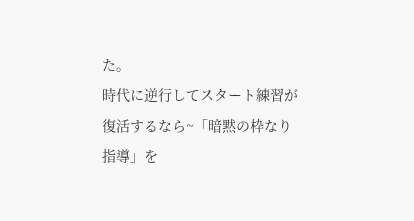た。
時代に逆行してスタート練習が復活するなら~「暗黙の枠なり指導」を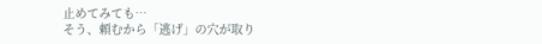止めてみても…
そう、頼むから「逃げ」の穴が取り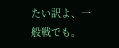たい訳よ、一般戦でも。